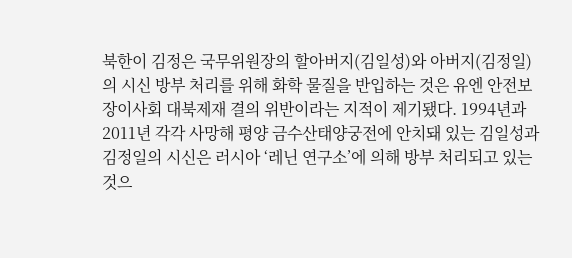북한이 김정은 국무위원장의 할아버지(김일성)와 아버지(김정일)의 시신 방부 처리를 위해 화학 물질을 반입하는 것은 유엔 안전보장이사회 대북제재 결의 위반이라는 지적이 제기됐다. 1994년과 2011년 각각 사망해 평양 금수산태양궁전에 안치돼 있는 김일성과 김정일의 시신은 러시아 ‘레닌 연구소’에 의해 방부 처리되고 있는 것으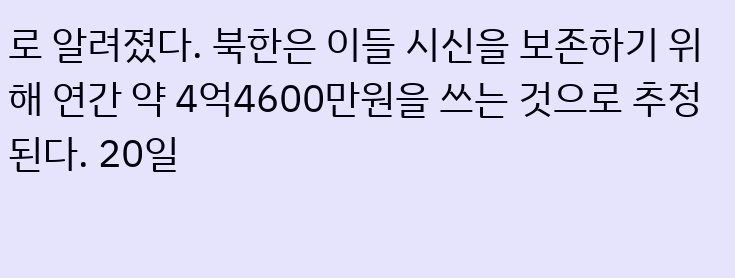로 알려졌다. 북한은 이들 시신을 보존하기 위해 연간 약 4억4600만원을 쓰는 것으로 추정된다. 20일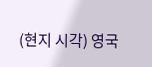(현지 시각) 영국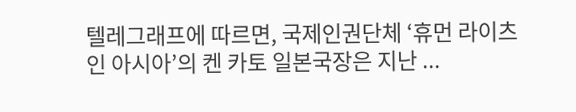텔레그래프에 따르면, 국제인권단체 ‘휴먼 라이츠 인 아시아’의 켄 카토 일본국장은 지난 ...